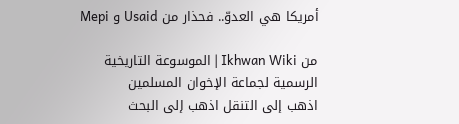أمريكا هي العدوّ.. فحذار من Usaid و Mepi

من Ikhwan Wiki | الموسوعة التاريخية الرسمية لجماعة الإخوان المسلمين
اذهب إلى التنقل اذهب إلى البحث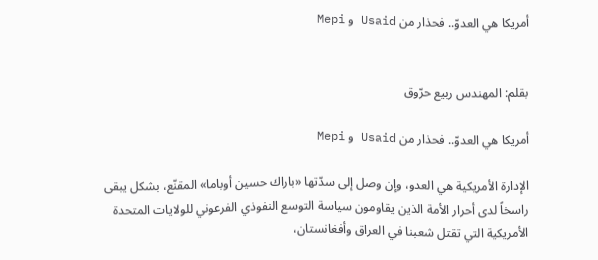أمريكا هي العدوّ.. فحذار من Usaid و Mepi


بقلم: المهندس ربيع حرّوق

أمريكا هي العدوّ.. فحذار من Usaid و Mepi

الإدارة الأمريكية هي العدو، وإن وصل إلى سدّتها «باراك حسين أوباما» المقنّع، بشكل يبقى راسخاً لدى أحرار الأمة الذين يقاومون سياسة التوسع النفوذي الفرعوني للولايات المتحدة الأمريكية التي تقتل شعبنا في العراق وأفغانستان،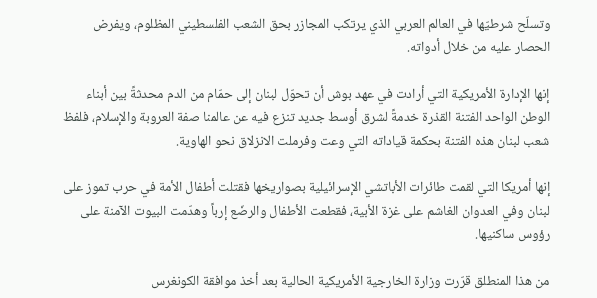وتسلّح شرطيّها في العالم العربي الذي يرتكب المجازر بحق الشعب الفلسطيني المظلوم، ويفرض الحصار عليه من خلال أدواته.

إنها الإدارة الأمريكية التي أرادت في عهد بوش أن تحوّل لبنان إلى حمّام من الدم محدثةً بين أبناء الوطن الواحد الفتنة القذرة خدمةً لشرق أوسط جديد تنزع فيه عن عالمنا صفة العروبة والإسلام، فلفظ شعب لبنان هذه الفتنة بحكمة قياداته التي وعت وفرملت الانزلاق نحو الهاوية.

إنها أمريكا التي لقمت طائرات الأباتشي الإسرائيلية بصواريخها فقتلت أطفال الأمة في حرب تموز على لبنان وفي العدوان الغاشم على غزة الأبية، فقطعت الأطفال والرضّع إرباً وهدّمت البيوت الآمنة على رؤوس ساكنيها.

من هذا المنطلق قرّرت وزارة الخارجية الأمريكية الحالية بعد أخذ موافقة الكونغرس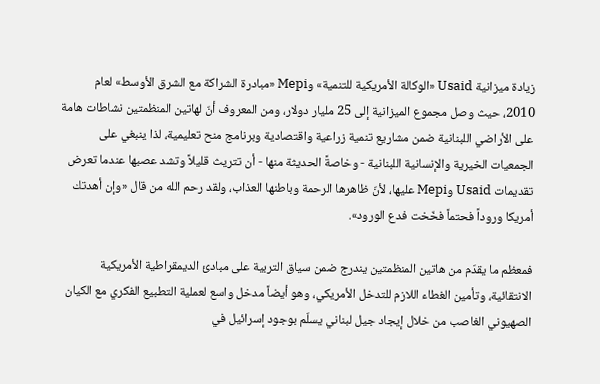زيادة ميزانية Usaid «الوكالة الأمريكية للتنمية» وMepi «مبادرة الشراكة مع الشرق الأوسط» لعام 2010، حيث وصل مجموع الميزانية إلى 25 مليار دولار، ومن المعروف أنّ لهاتين المنظمتين نشاطات هامة على الأراضي اللبنانية ضمن مشاريع تنمية زراعية واقتصادية وبرنامج منح تعليمية، لذا ينبغي على الجمعيات الخيرية والإنسانية اللبنانية - وخاصةً الحديثة منها - أن تتريث قليلاً وتشد عصبها عندما تعرض تقديمات Usaid وMepi عليها، لأنّ ظاهرها الرحمة وباطنها العذاب، ولقد رحم الله من قال «وإن أهدتك أمريكا وروداً فحتماً فخّخت فدع الورود».

فمعظم ما يقدّم من هاتين المنظمتين يندرج ضمن سياق التربية على مبادئ الديمقراطية الأمريكية الانتقائية، وتأمين الغطاء اللازم للتدخل الأمريكي، وهو أيضاً مدخل واسع لعملية التطبيع الفكري مع الكيان الصهيوني الغاصب من خلال إيجاد جيل لبناني يسلّم بوجود إسرائيل في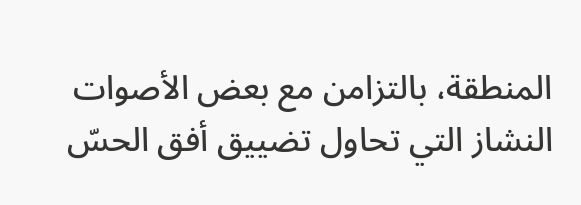المنطقة، بالتزامن مع بعض الأصوات النشاز التي تحاول تضييق أفق الحسّ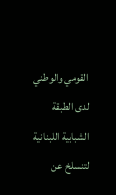القومي والوطني لدى الطبقة الشبابية اللبنانية لتنسلخ عن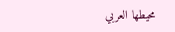محيطها العربي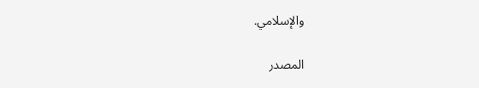والإسلامي.

المصدر